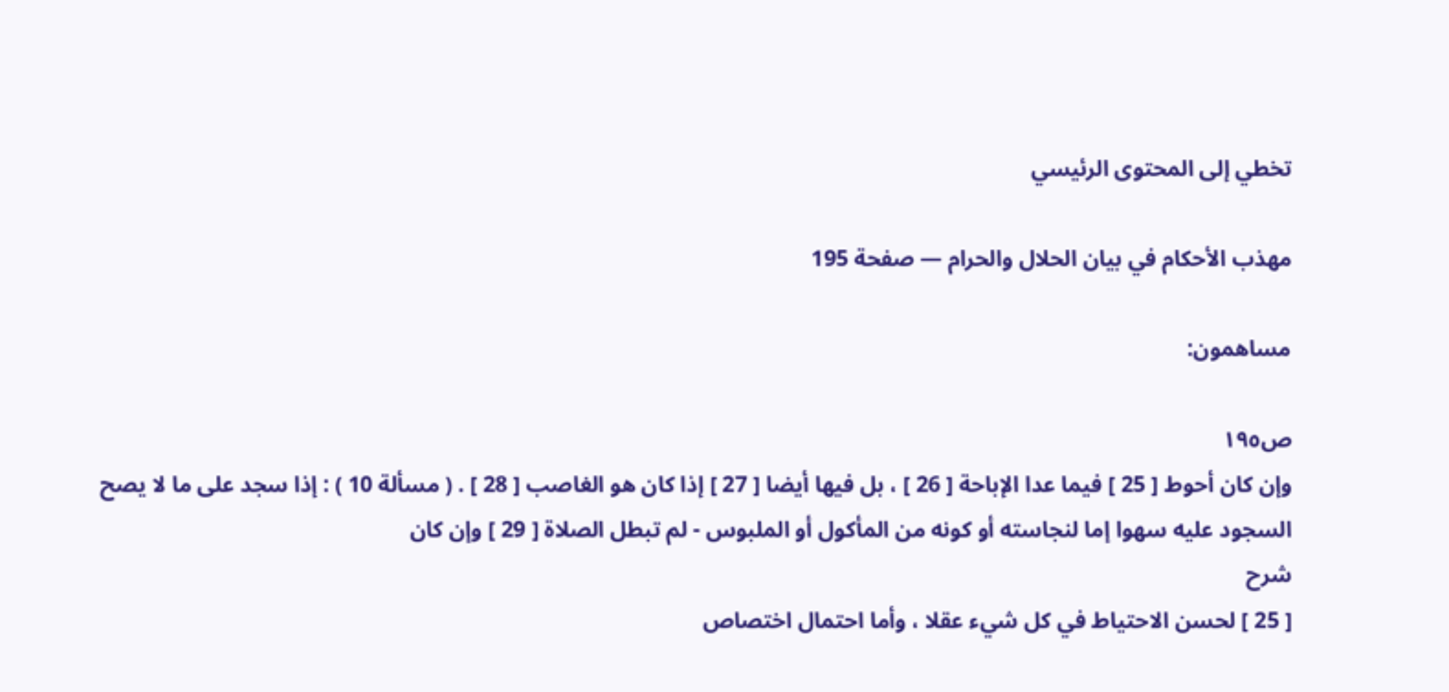تخطي إلى المحتوى الرئيسي

مهذب الأحكام في بيان الحلال والحرام — صفحة 195

مساهمون:

ص١٩٥
وإن كان أحوط [ 25 ] فيما عدا الإباحة [ 26 ] ، بل فيها أيضا [ 27 ] إذا كان هو الغاصب [ 28 ] . ( مسألة 10 ) : إذا سجد على ما لا يصح السجود عليه سهوا إما لنجاسته أو كونه من المأكول أو الملبوس - لم تبطل الصلاة [ 29 ] وإن كان
شرح
[ 25 ] لحسن الاحتياط في كل شيء عقلا ، وأما احتمال اختصاص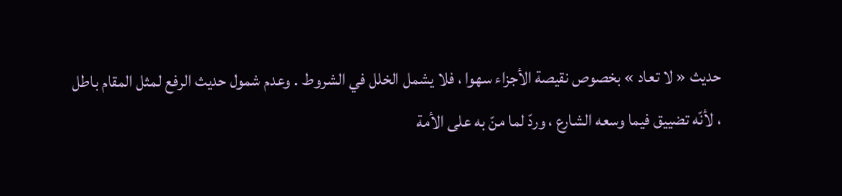حديث « لا تعاد » بخصوص نقيصة الأجزاء سهوا ، فلا يشمل الخلل في الشروط . وعدم شمول حديث الرفع لمثل المقام باطل ، لأنّه تضييق فيما وسعه الشارع ، وردّ لما منّ به على الأمة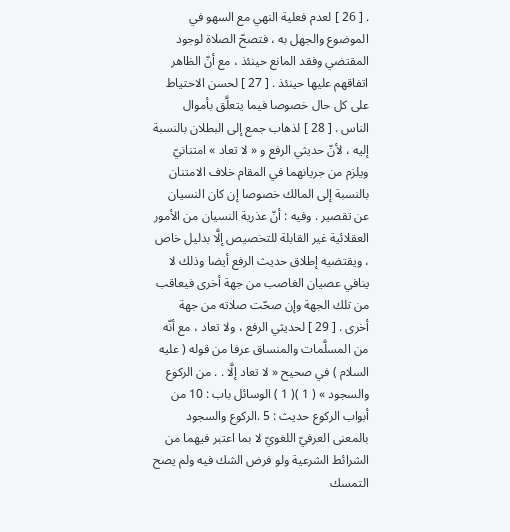. [ 26 ] لعدم فعلية النهي مع السهو في الموضوع والجهل به ، فتصحّ الصلاة لوجود المقتضي وفقد المانع حينئذ ، مع أنّ الظاهر اتفاقهم عليها حينئذ . [ 27 ] لحسن الاحتياط على كل حال خصوصا فيما يتعلَّق بأموال الناس . [ 28 ] لذهاب جمع إلى البطلان بالنسبة إليه ، لأنّ حديثي الرفع و « لا تعاد » امتنانيّ ويلزم من جريانهما في المقام خلاف الامتنان بالنسبة إلى المالك خصوصا إن كان النسيان عن تقصير . وفيه : أنّ عذرية النسيان من الأمور العقلائية غير القابلة للتخصيص إلَّا بدليل خاص ، ويقتضيه إطلاق حديث الرفع أيضا وذلك لا ينافي عصيان الغاصب من جهة أخرى فيعاقب من تلك الجهة وإن صحّت صلاته من جهة أخرى . [ 29 ] لحديثي الرفع ، ولا تعاد ، مع أنّه من المسلَّمات والمنساق عرفا من قوله ( عليه السلام ) في صحيح « لا تعاد إلَّا . . من الركوع والسجود » ( 1 )( 1 ) الوسائل باب : 10 من أبواب الركوع حديث : 5 .الركوع والسجود بالمعنى العرفيّ اللغويّ لا بما اعتبر فيهما من الشرائط الشرعية ولو فرض الشك فيه ولم يصح التمسك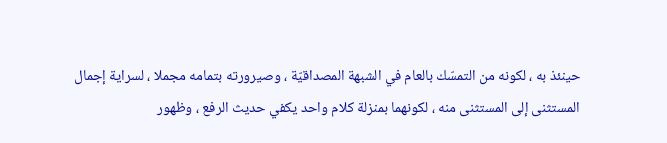حينئذ به ، لكونه من التمسّك بالعام في الشبهة المصداقيّة ، وصيرورته بتمامه مجملا ، لسراية إجمال المستثنى إلى المستثنى منه ، لكونهما بمنزلة كلام واحد يكفي حديث الرفع ، وظهور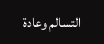التسالم وعادة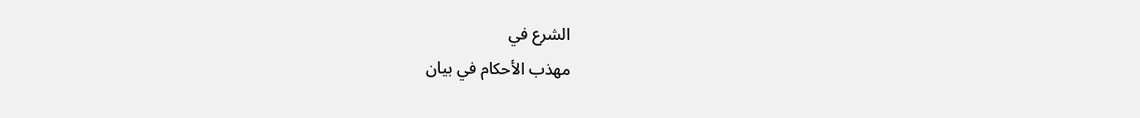الشرع في
مهذب الأحكام في بيان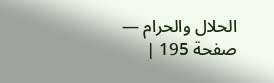الحلال والحرام — صفحة 195 |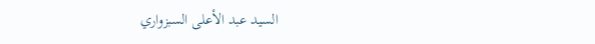السيد عبد الأعلى السبزواري